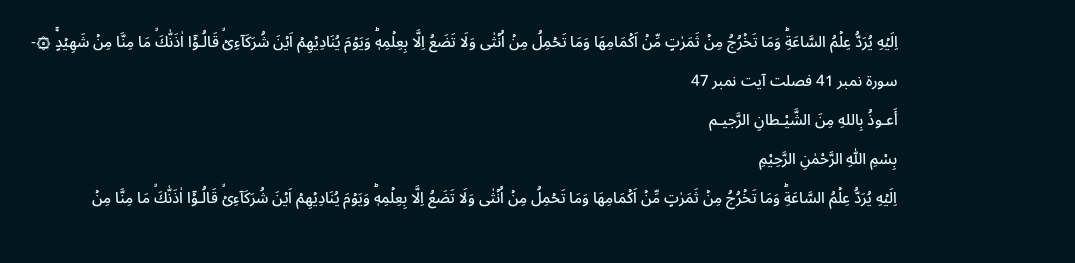اِلَيۡهِ يُرَدُّ عِلۡمُ السَّاعَةِؕ وَمَا تَخۡرُجُ مِنۡ ثَمَرٰتٍ مِّنۡ اَكۡمَامِهَا وَمَا تَحۡمِلُ مِنۡ اُنۡثٰى وَلَا تَضَعُ اِلَّا بِعِلۡمِهٖؕ وَيَوۡمَ يُنَادِيۡهِمۡ اَيۡنَ شُرَكَآءِىۡۙ قَالُـوۡۤا اٰذَنّٰكَۙ مَا مِنَّا مِنۡ شَهِيۡدٍۚ ۞- سورۃ نمبر 41 فصلت آیت نمبر 47
أَعـوذُ بِاللهِ مِنَ الشَّيْـطانِ الرَّجيـم
بِسْمِ اللّٰهِ الرَّحْمٰنِ الرَّحِيْمِ
اِلَيۡهِ يُرَدُّ عِلۡمُ السَّاعَةِؕ وَمَا تَخۡرُجُ مِنۡ ثَمَرٰتٍ مِّنۡ اَكۡمَامِهَا وَمَا تَحۡمِلُ مِنۡ اُنۡثٰى وَلَا تَضَعُ اِلَّا بِعِلۡمِهٖؕ وَيَوۡمَ يُنَادِيۡهِمۡ اَيۡنَ شُرَكَآءِىۡۙ قَالُـوۡۤا اٰذَنّٰكَۙ مَا مِنَّا مِنۡ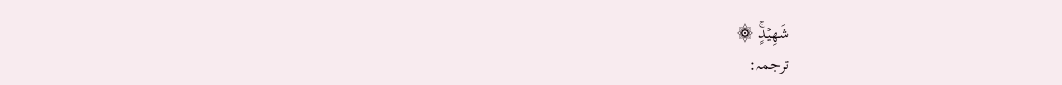شَهِيۡدٍۚ ۞
ترجمہ: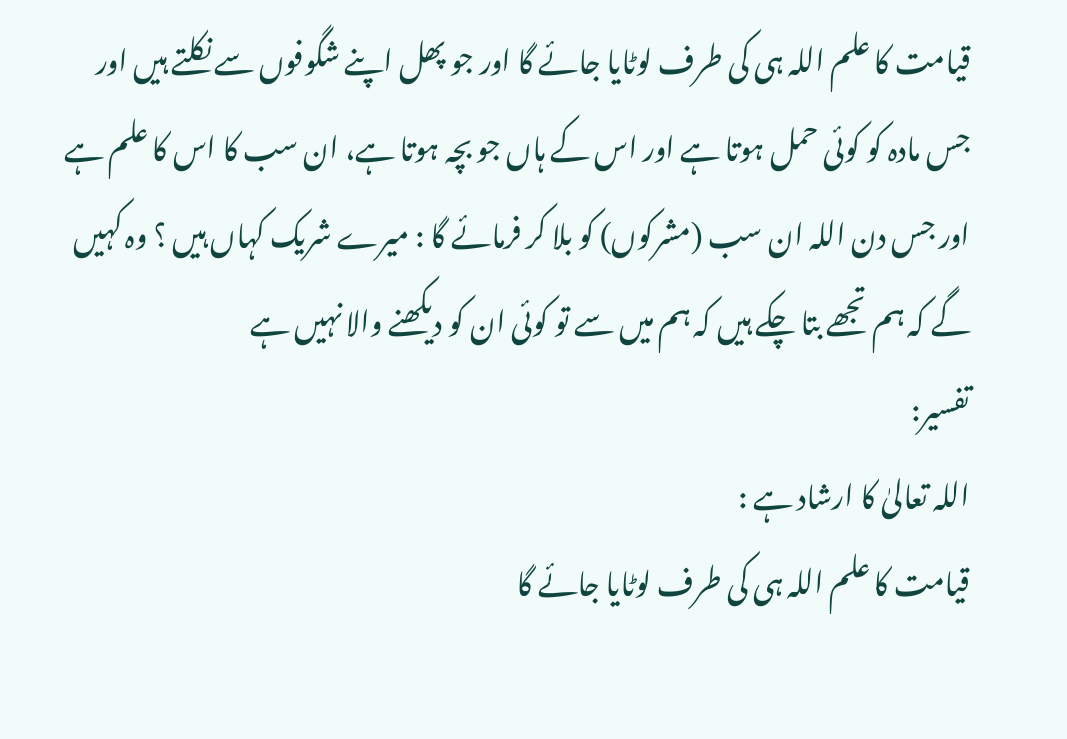قیامت کا علم اللہ ہی کی طرف لوٹایا جائے گا اور جو پھل اپنے شگوفوں سے نکلتے ہیں اور جس مادہ کو کوئی حمل ہوتا ہے اور اس کے ہاں جو بچہ ہوتا ہے، ان سب کا اس کا علم ہے اور جس دن اللہ ان سب (مشرکوں) کو بلا کر فرمائے گا : میرے شریک کہاں ہیں ؟ وہ کہیں گے کہ ہم تجھے بتا چکے ہیں کہ ہم میں سے تو کوئی ان کو دیکھنے والا نہیں ہے
تفسیر:
اللہ تعالیٰ کا ارشاد ہے :
قیامت کا علم اللہ ہی کی طرف لوٹایا جائے گا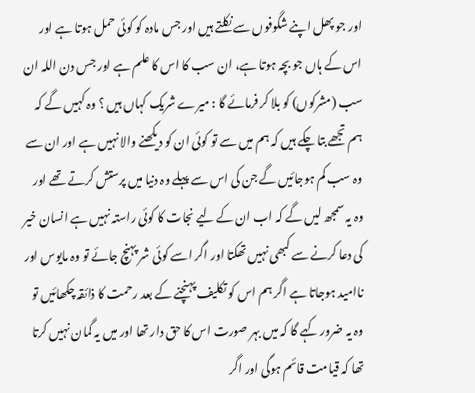اور جو پھل اپنے شگوفوں سے نکلتے ہیں اور جس مادہ کو کوئی حمل ہوتا ہے اور اس کے ہاں جو بچہ ہوتا ہے، ان سب کا اس کا علم ہے اور جس دن اللہ ان سب (مشرکوں) کو بلا کر فرمائے گا : میرے شریک کہاں ہیں ؟ وہ کہیں گے کہ ہم تجھے بتا چکے ہیں کہ ہم میں سے تو کوئی ان کو دیکھنے والا نہیں ہے اور ان سے وہ سب کم ہوجائیں گے جن کی اس سے پہلے وہ دنیا میں پرستش کرتے تھے اور وہ یہ سمجھ لیں گے کہ اب ان کے لیے نجات کا کوئی راستہ نہیں ہے انسان خیر کی دعا کرنے سے کبھی نہیں تھکتا اور اگر اسے کوئی شر پہنچ جائے تو وہ مایوس اور ناامید ہوجاتا ہے اگر ہم اس کو تکلیف پہنچنے کے بعد رحمت کا ذائقہ چکھائیں تو وہ یہ ضرور کہے گا کہ میں بہر صورت اس کا حق دار تھا اور میں یہ گمان نہیں کرتا تھا کہ قیامت قائم ہوگی اور اگر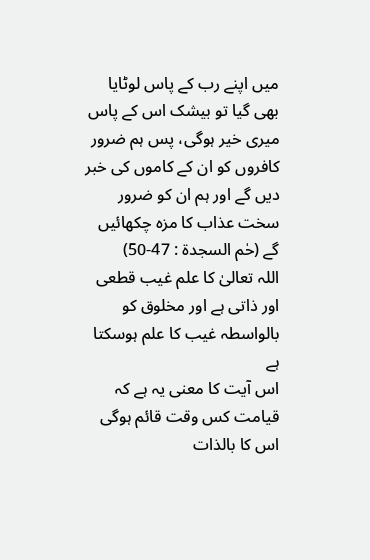میں اپنے رب کے پاس لوٹایا بھی گیا تو بیشک اس کے پاس میری خیر ہوگی، پس ہم ضرور کافروں کو ان کے کاموں کی خبر دیں گے اور ہم ان کو ضرور سخت عذاب کا مزہ چکھائیں گے (حٰم السجدۃ : 47-50)
اللہ تعالیٰ کا علم غیب قطعی اور ذاتی ہے اور مخلوق کو بالواسطہ غیب کا علم ہوسکتا ہے
اس آیت کا معنی یہ ہے کہ قیامت کس وقت قائم ہوگی اس کا بالذات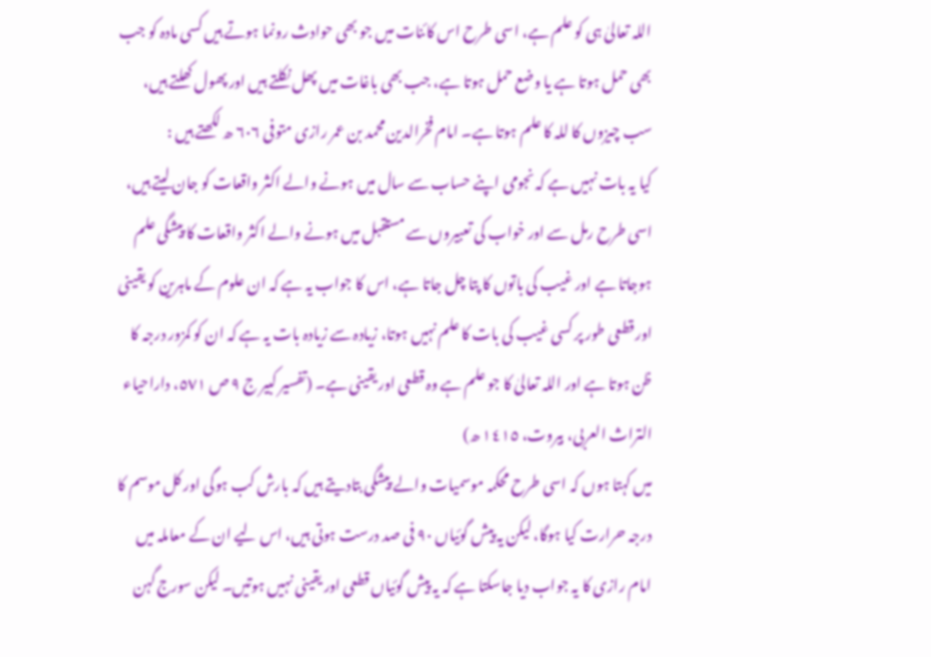اللہ تعالیٰ ہی کو علم ہے، اسی طرح اس کائنات میں جو بھی حوادث رونما ہوتے ہیں کسی مادہ کو جب بھی حمل ہوتا ہے یا وضع حمل ہوتا ہے، جب بھی باغات میں پھل نکلتے ہیں اور پھول کھلتے ہیں، سب چیزوں کا للہ کا علم ہوتا ہے۔ امام فخرالدین محمد بن عمر رازی متوفی ٦٠٦ ھ لکھتے ہیں :
کیا یہ بات نہیں ہے کہ نجومی اپنے حساب سے سال میں ہونے والے اکثر واقعات کو جان لیتے ہیں، اسی طرح رمل سے اور خواب کی تعبیروں سے مستقبل میں ہونے والے اکثر واقعات کا پیشگی علم ہوجاتا ہے اور غیب کی باتوں کا پتا چل جاتا ہے، اس کا جواب یہ ہے کہ ان علوم کے ماہرین کو یقینی اور قطعی طور پر کسی غیب کی بات کا علم نہیں ہوتا، زیادہ سے زیادہ بات یہ ہے کہ ان کو کمزور درجہ کا ظن ہوتا ہے اور اللہ تعالیٰ کا جو علم ہے وہ قطعی اور یقینی ہے۔ (تفسیر کبیر ج ٩ ص ٥٧١، داراحیاء التراث العربی، بیروت، ١٤١٥ ھ)
میں کہتا ہوں کہ اسی طرح محکمہ موسمیات والے پیشگی بتادیتے ہیں کہ بارش کب ہوگی اور کل موسم کا درجہ حرارت کیا ہوگا، لیکن یہ پیش گوئیاں ٩٠ فی صد درست ہوتی ہیں، اس لیے ان کے معاملہ میں امام رازی کا یہ جواب دیا جاسکتا ہے کہ یہ پیش گوئیاں قطعی اور یقینی نہیں ہوتیں۔ لیکن سورج گہن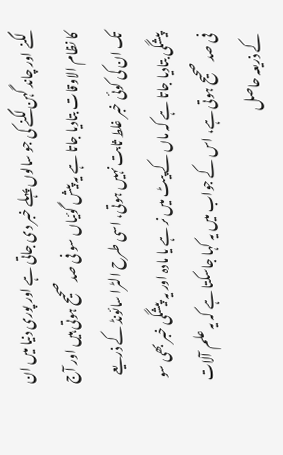لگنے اور چاند گہن لگنے کی جو سالوں پہلے خبر دی جاتی ہے اور پوری دنیا میں ان کا نظام الاوقات بتادیا جاتا ہے یہ پیش گوئیاں سو فی صد صحیح ہوتی ہیں اور آج تک ان کی کوئی خبر غلط ثابت نہیں ہوتی، اسی طرح الٹرا سائونڈ کے ذریعے پیشگی بتادیا جاتا ہے کہ ماں کے پیٹ میں نر ہے یا مادہ اور یہ پیشگی خبر بھی سو فی صد صحیح ہوتی ہے، اس کے جواب میں یہ کہا جاسکتا ہے کہ یہ علم آلات کے ذریعہ حاصل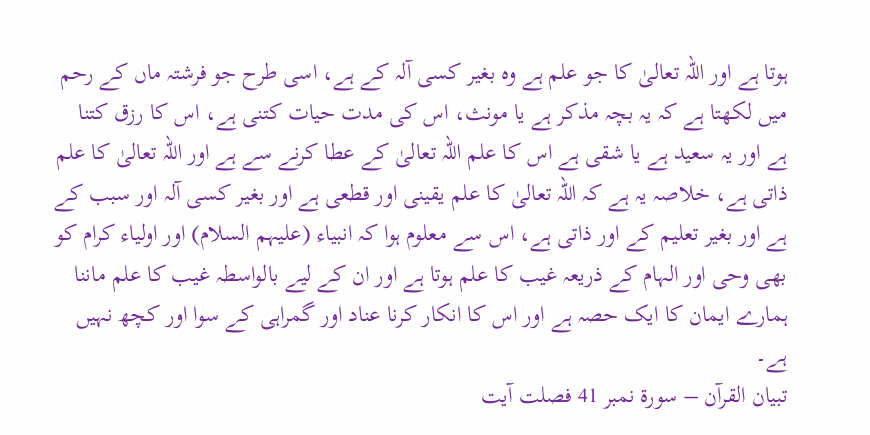ہوتا ہے اور اللہ تعالیٰ کا جو علم ہے وہ بغیر کسی آلہ کے ہے، اسی طرح جو فرشتہ ماں کے رحم میں لکھتا ہے کہ یہ بچہ مذکر ہے یا مونث، اس کی مدت حیات کتنی ہے، اس کا رزق کتنا ہے اور یہ سعید ہے یا شقی ہے اس کا علم اللہ تعالیٰ کے عطا کرنے سے ہے اور اللہ تعالیٰ کا علم ذاتی ہے، خلاصہ یہ ہے کہ اللہ تعالیٰ کا علم یقینی اور قطعی ہے اور بغیر کسی آلہ اور سبب کے ہے اور بغیر تعلیم کے اور ذاتی ہے، اس سے معلوم ہوا کہ انبیاء (علیہم السلام) اور اولیاء کرام کو بھی وحی اور الہام کے ذریعہ غیب کا علم ہوتا ہے اور ان کے لیے بالواسطہ غیب کا علم ماننا ہمارے ایمان کا ایک حصہ ہے اور اس کا انکار کرنا عناد اور گمراہی کے سوا اور کچھ نہیں ہے۔
تبیان القرآن – سورۃ نمبر 41 فصلت آیت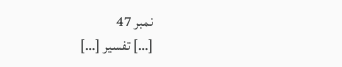نمبر 47
[…] تفسیر […]